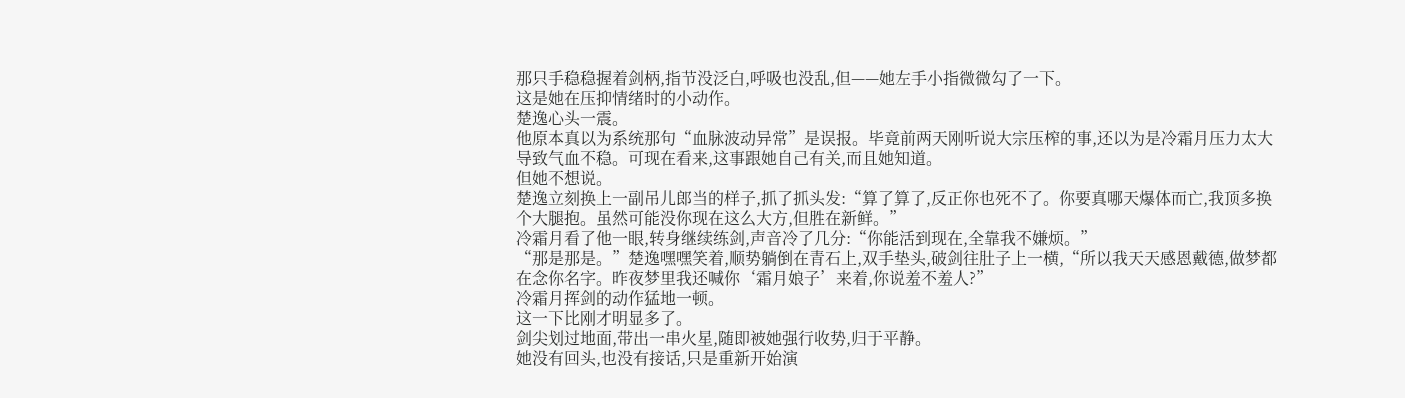那只手稳稳握着剑柄,指节没泛白,呼吸也没乱,但——她左手小指微微勾了一下。
这是她在压抑情绪时的小动作。
楚逸心头一震。
他原本真以为系统那句“血脉波动异常”是误报。毕竟前两天刚听说大宗压榨的事,还以为是冷霜月压力太大导致气血不稳。可现在看来,这事跟她自己有关,而且她知道。
但她不想说。
楚逸立刻换上一副吊儿郎当的样子,抓了抓头发:“算了算了,反正你也死不了。你要真哪天爆体而亡,我顶多换个大腿抱。虽然可能没你现在这么大方,但胜在新鲜。”
冷霜月看了他一眼,转身继续练剑,声音冷了几分:“你能活到现在,全靠我不嫌烦。”
“那是那是。”楚逸嘿嘿笑着,顺势躺倒在青石上,双手垫头,破剑往肚子上一横,“所以我天天感恩戴德,做梦都在念你名字。昨夜梦里我还喊你‘霜月娘子’来着,你说羞不羞人?”
冷霜月挥剑的动作猛地一顿。
这一下比刚才明显多了。
剑尖划过地面,带出一串火星,随即被她强行收势,归于平静。
她没有回头,也没有接话,只是重新开始演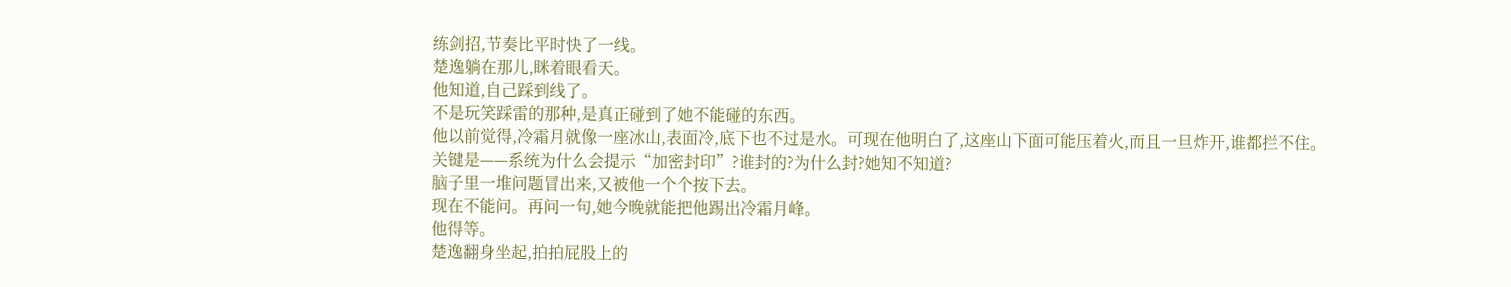练剑招,节奏比平时快了一线。
楚逸躺在那儿,眯着眼看天。
他知道,自己踩到线了。
不是玩笑踩雷的那种,是真正碰到了她不能碰的东西。
他以前觉得,冷霜月就像一座冰山,表面冷,底下也不过是水。可现在他明白了,这座山下面可能压着火,而且一旦炸开,谁都拦不住。
关键是——系统为什么会提示“加密封印”?谁封的?为什么封?她知不知道?
脑子里一堆问题冒出来,又被他一个个按下去。
现在不能问。再问一句,她今晚就能把他踢出冷霜月峰。
他得等。
楚逸翻身坐起,拍拍屁股上的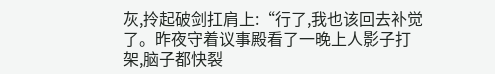灰,拎起破剑扛肩上:“行了,我也该回去补觉了。昨夜守着议事殿看了一晚上人影子打架,脑子都快裂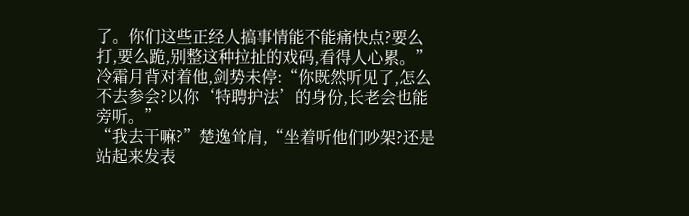了。你们这些正经人搞事情能不能痛快点?要么打,要么跪,别整这种拉扯的戏码,看得人心累。”
冷霜月背对着他,剑势未停:“你既然听见了,怎么不去参会?以你‘特聘护法’的身份,长老会也能旁听。”
“我去干嘛?”楚逸耸肩,“坐着听他们吵架?还是站起来发表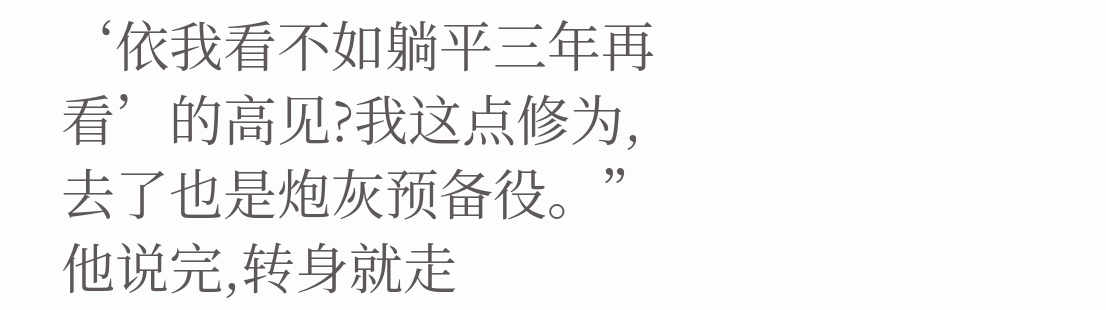‘依我看不如躺平三年再看’的高见?我这点修为,去了也是炮灰预备役。”
他说完,转身就走